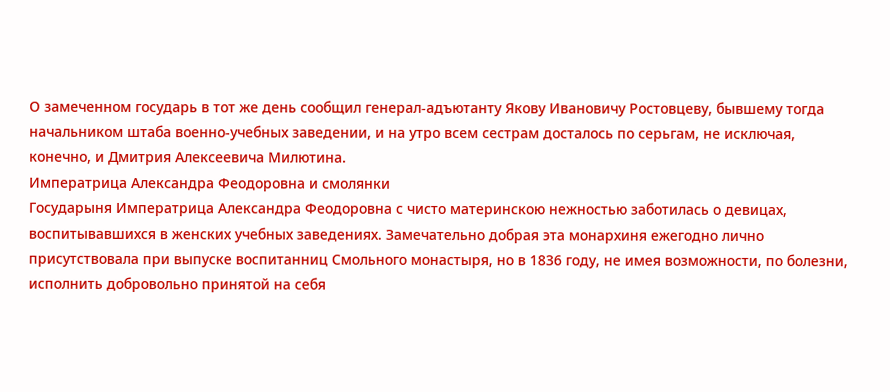О замеченном государь в тот же день сообщил генерал-адъютанту Якову Ивановичу Ростовцеву, бывшему тогда начальником штаба военно-учебных заведении, и на утро всем сестрам досталось по серьгам, не исключая, конечно, и Дмитрия Алексеевича Милютина.
Императрица Александра Феодоровна и смолянки
Государыня Императрица Александра Феодоровна с чисто материнскою нежностью заботилась о девицах, воспитывавшихся в женских учебных заведениях. Замечательно добрая эта монархиня ежегодно лично присутствовала при выпуске воспитанниц Смольного монастыря, но в 1836 году, не имея возможности, по болезни, исполнить добровольно принятой на себя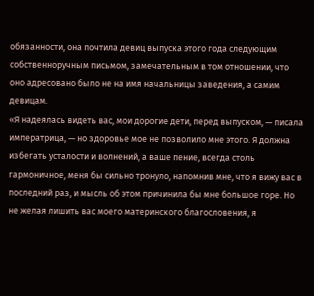обязанности, она почтила девиц выпуска этого года следующим собственноручным письмом, замечательным в том отношении, что оно адресовано было не на имя начальницы заведения, а самим девицам.
«Я надеялась видеть вас, мои дорогие дети, перед выпуском, — писала императрица, — но здоровье мое не позволило мне этого. Я должна избегать усталости и волнений, а ваше пение, всегда столь гармоничное, меня бы сильно тронуло, напомнив мне, что я вижу вас в последний раз, и мысль об этом причинила бы мне большое горе. Но не желая лишить вас моего материнского благословения, я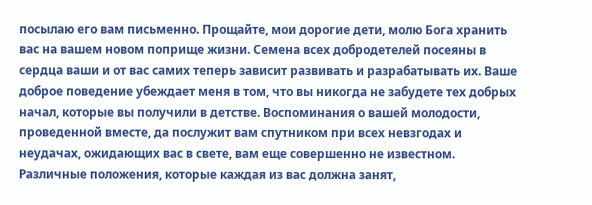посылаю его вам письменно. Прощайте, мои дорогие дети, молю Бога хранить вас на вашем новом поприще жизни. Семена всех добродетелей посеяны в сердца ваши и от вас самих теперь зависит развивать и разрабатывать их. Ваше доброе поведение убеждает меня в том, что вы никогда не забудете тех добрых начал, которые вы получили в детстве. Воспоминания о вашей молодости, проведенной вместе, да послужит вам спутником при всех невзгодах и неудачах, ожидающих вас в свете, вам еще совершенно не известном. Различные положения, которые каждая из вас должна занят,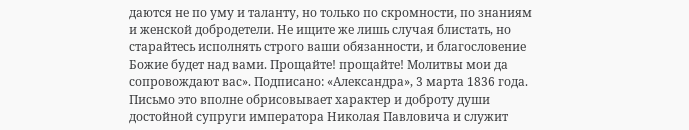даются не по уму и таланту, но только по скромности, по знаниям и женской добродетели. Не ищите же лишь случая блистать, но старайтесь исполнять строго ваши обязанности, и благословение Божие будет над вами. Прощайте! прощайте! Молитвы мои да сопровождают вас». Подписано: «Александра», 3 марта 1836 года.
Письмо это вполне обрисовывает характер и доброту души достойной супруги императора Николая Павловича и служит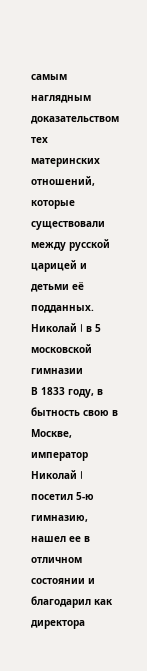самым наглядным доказательством тех материнских отношений, которые существовали между русской царицей и детьми её подданных.
Николай I в 5 московской гимназии
В 1833 году, в бытность свою в Москве, император Николай I посетил 5-ю гимназию, нашел ее в отличном состоянии и благодарил как директора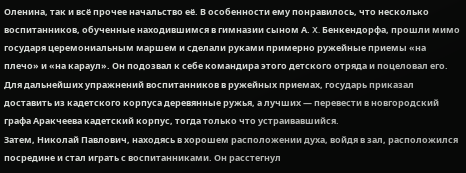Оленина, так и всё прочее начальство её. В особенности ему понравилось, что несколько воспитанников, обученные находившимся в гимназии сыном А. X. Бенкендорфа, прошли мимо государя церемониальным маршем и сделали руками примерно ружейные приемы «на плечо» и «на караул». Он подозвал к себе командира этого детского отряда и поцеловал его. Для дальнейших упражнений воспитанников в ружейных приемах, государь приказал доставить из кадетского корпуса деревянные ружья, а лучших — перевести в новгородский графа Аракчеева кадетский корпус, тогда только что устраивавшийся.
Затем, Николай Павлович, находясь в хорошем расположении духа, войдя в зал, расположился посредине и стал играть с воспитанниками. Он расстегнул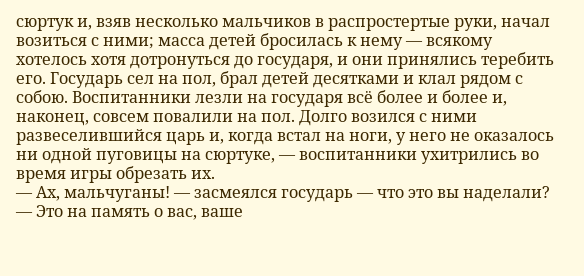сюртук и, взяв несколько мальчиков в распростертые руки, начал возиться с ними; масса детей бросилась к нему — всякому хотелось хотя дотронуться до государя, и они принялись теребить его. Государь сел на пол, брал детей десятками и клал рядом с собою. Воспитанники лезли на государя всё более и более и, наконец, совсем повалили на пол. Долго возился с ними развеселившийся царь и, когда встал на ноги, у него не оказалось ни одной пуговицы на сюртуке, — воспитанники ухитрились во время игры обрезать их.
— Ах, мальчуганы! — засмеялся государь — что это вы наделали?
— Это на память о вас, ваше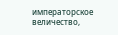императорское величество,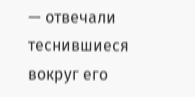— отвечали теснившиеся вокруг его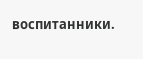воспитанники.